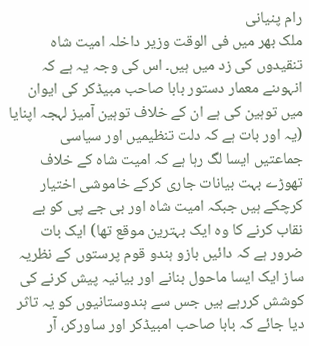رام پنیانی
ملک بھر میں فی الوقت وزیر داخلہ امیت شاہ تنقیدوں کی زد میں ہیں۔ اس کی وجہ یہ ہے کہ انہوںنے معمار دستور بابا صاحب مبیڈکر کی ایوان میں توہین کی ہے ان کے خلاف توہین آمیز لہجہ اپنایا (یہ اور بات ہے کہ دلت تنظیمیں اور سیاسی جماعتیں ایسا لگ رہا ہے کہ امیت شاہ کے خلاف تھوڑے بہت بیانات جاری کرکے خاموشی اختیار کرچکے ہیں جبکہ امیت شاہ اور بی جے پی کو بے نقاب کرنے کا وہ ایک بہترین موقع تھا) ایک بات ضرور ہے کہ دائیں بازو ہندو قوم پرستوں کے نظریہ ساز ایک ایسا ماحول بنانے اور بیانیہ پیش کرنے کی کوشش کررہے ہیں جس سے ہندوستانیوں کو یہ تاثر دیا جائے کہ بابا صاحب امبیڈکر اور ساورکر، آر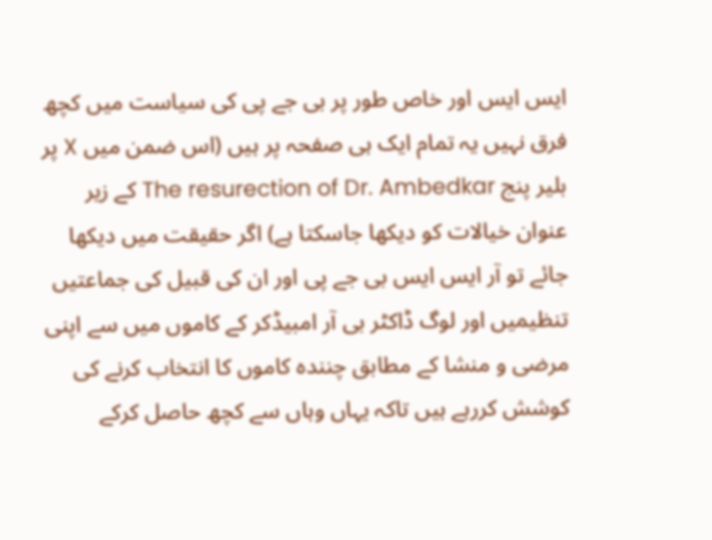ایس ایس اور خاص طور پر بی جے پی کی سیاست میں کچھ فرق نہیں یہ تمام ایک ہی صفحہ پر ہیں (اس ضمن میں X پر بلیر پنج The resurection of Dr. Ambedkar کے زیر عنوان خیالات کو دیکھا جاسکتا ہے) اگر حقیقت میں دیکھا جائے تو آر ایس ایس بی جے پی اور ان کی قبیل کی جماعتیں تنظیمیں اور لوگ ڈاکٹر بی آر امبیڈکر کے کاموں میں سے اپنی مرضی و منشا کے مطابق چنندہ کاموں کا انتخاب کرنے کی کوشش کررہے ہیں تاکہ یہاں وہاں سے کچھ حاصل کرکے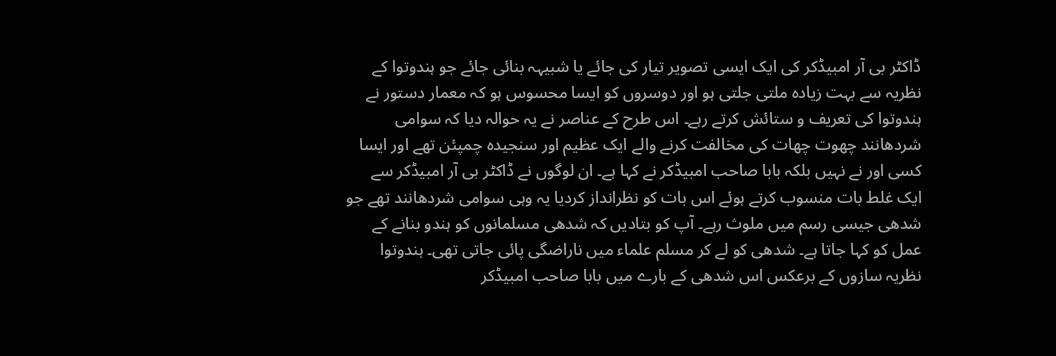ڈاکٹر بی آر امبیڈکر کی ایک ایسی تصویر تیار کی جائے یا شبیہہ بنائی جائے جو ہندوتوا کے نظریہ سے بہت زیادہ ملتی جلتی ہو اور دوسروں کو ایسا محسوس ہو کہ معمار دستور نے ہندوتوا کی تعریف و ستائش کرتے رہے۔ اس طرح کے عناصر نے یہ حوالہ دیا کہ سوامی شردھانند چھوت چھات کی مخالفت کرنے والے ایک عظیم اور سنجیدہ چمپئن تھے اور ایسا کسی اور نے نہیں بلکہ بابا صاحب امبیڈکر نے کہا ہے۔ ان لوگوں نے ڈاکٹر بی آر امبیڈکر سے ایک غلط بات منسوب کرتے ہوئے اس بات کو نظرانداز کردیا یہ وہی سوامی شردھانند تھے جو شدھی جیسی رسم میں ملوث رہے۔ آپ کو بتادیں کہ شدھی مسلمانوں کو ہندو بنانے کے عمل کو کہا جاتا ہے۔ شدھی کو لے کر مسلم علماء میں ناراضگی پائی جاتی تھی۔ ہندوتوا نظریہ سازوں کے برعکس اس شدھی کے بارے میں بابا صاحب امبیڈکر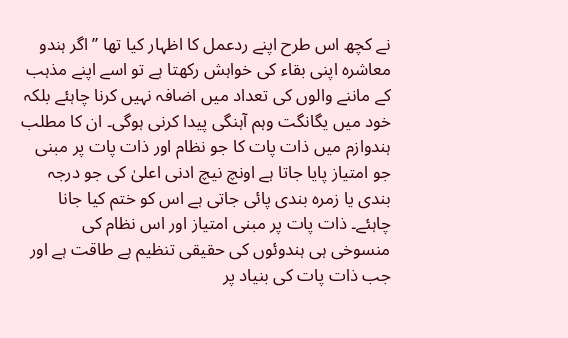نے کچھ اس طرح اپنے ردعمل کا اظہار کیا تھا ’’اگر ہندو معاشرہ اپنی بقاء کی خواہش رکھتا ہے تو اسے اپنے مذہب کے ماننے والوں کی تعداد میں اضافہ نہیں کرنا چاہئے بلکہ خود میں یگانگت وہم آہنگی پیدا کرنی ہوگی۔ ان کا مطلب ہندوازم میں ذات پات کا جو نظام اور ذات پات پر مبنی جو امتیاز پایا جاتا ہے اونچ نیچ ادنی اعلیٰ کی جو درجہ بندی یا زمرہ بندی پائی جاتی ہے اس کو ختم کیا جانا چاہئے۔ ذات پات پر مبنی امتیاز اور اس نظام کی منسوخی ہی ہندوئوں کی حقیقی تنظیم ہے طاقت ہے اور جب ذات پات کی بنیاد پر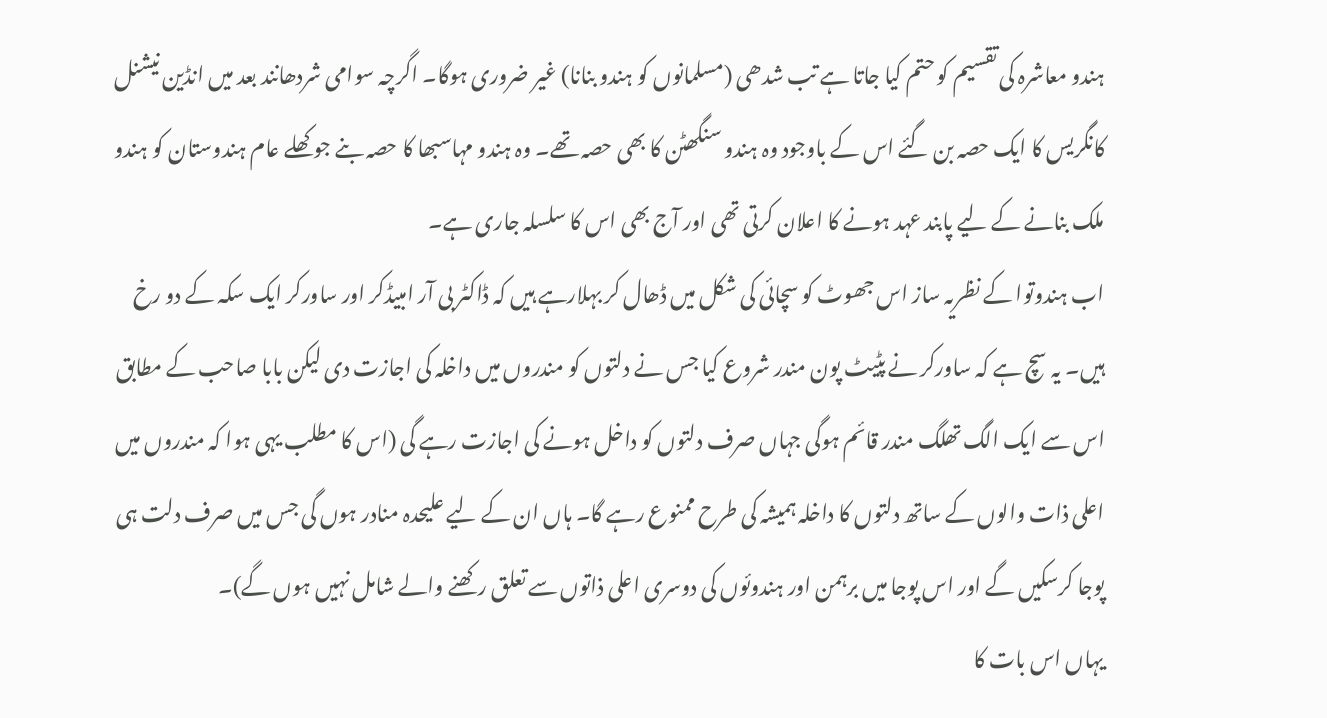ہندو معاشرہ کی تقسیم کو حتم کیا جاتا ہے تب شدھی (مسلمانوں کو ہندو بنانا) غیر ضروری ہوگا۔ اگرچہ سوامی شردھانند بعد میں انڈین نیشنل کانگریس کا ایک حصہ بن گئے اس کے باوجود وہ ہندو سنگھٹن کا بھی حصہ تھے۔ وہ ہندو مہاسبھا کا حصہ بنے جو کھلے عام ہندوستان کو ہندو ملک بنانے کے لیے پابند عہد ہونے کا اعلان کرتی تھی اور آج بھی اس کا سلسلہ جاری ہے۔
اب ہندوتوا کے نظریہ ساز اس جھوٹ کو سچائی کی شکل میں ڈھال کر بہلارہے ہیں کہ ڈاکٹر بی آر امبیڈکر اور ساورکر ایک سکہ کے دو رخ ہیں۔ یہ سچ ہے کہ ساورکر نے پٹیٹ پون مندر شروع کیا جس نے دلتوں کو مندروں میں داخلہ کی اجازت دی لیکن بابا صاحب کے مطابق اس سے ایک الگ تھلگ مندر قائم ہوگی جہاں صرف دلتوں کو داخل ہونے کی اجازت رہے گی (اس کا مطلب یہی ہوا کہ مندروں میں اعلی ذات والوں کے ساتھ دلتوں کا داخلہ ہمیشہ کی طرح ممنوع رہے گا۔ ہاں ان کے لیے علیحدہ منادر ہوں گی جس میں صرف دلت ہی پوجا کرسکیں گے اور اس پوجا میں برہمن اور ہندوئوں کی دوسری اعلی ذاتوں سے تعلق رکھنے والے شامل نہیں ہوں گے)۔
یہاں اس بات کا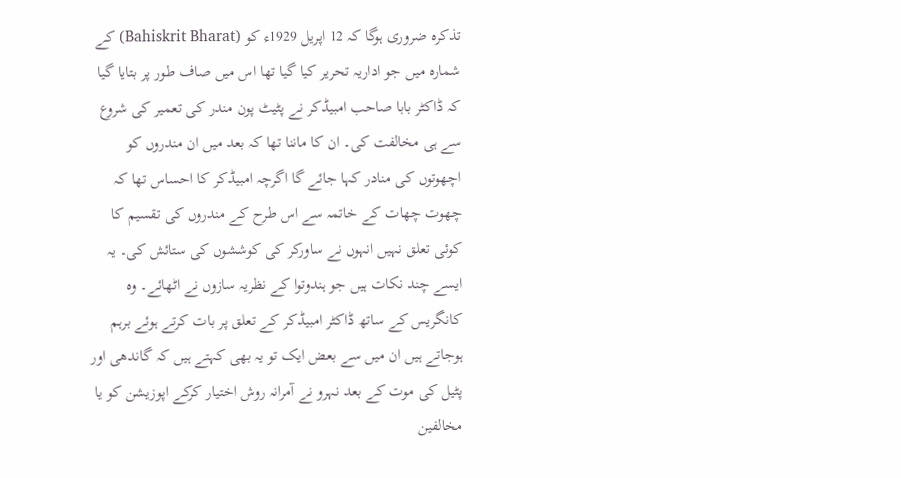تذکرہ ضروری ہوگا کہ 12 اپریل 1929ء کو (Bahiskrit Bharat) کے شمارہ میں جو اداریہ تحریر کیا گیا تھا اس میں صاف طور پر بتایا گیا کہ ڈاکٹر بابا صاحب امبیڈکر نے پٹیٹ پون مندر کی تعمیر کی شروع سے ہی مخالفت کی۔ ان کا ماننا تھا کہ بعد میں ان مندروں کو اچھوتوں کی منادر کہا جائے گا اگرچہ امبیڈکر کا احساس تھا کہ چھوت چھات کے خاتمہ سے اس طرح کے مندروں کی تقسیم کا کوئی تعلق نہیں انہوں نے ساورکر کی کوششوں کی ستائش کی۔ یہ ایسے چند نکات ہیں جو ہندوتوا کے نظریہ سازوں نے اٹھائے۔ وہ کانگریس کے ساتھ ڈاکٹر امبیڈکر کے تعلق پر بات کرتے ہوئے برہم ہوجاتے ہیں ان میں سے بعض ایک تو یہ بھی کہتے ہیں کہ گاندھی اور پٹیل کی موت کے بعد نہرو نے آمرانہ روش اختیار کرکے اپوزیشن کو یا مخالفین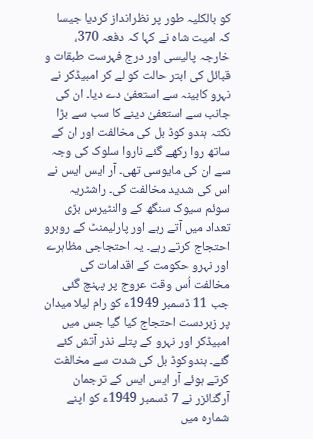کو بالکلیہ طور پر نظرانداز کردیا جیسا کہ امیت شاہ نے کہا کہ دفعہ 370، خارجہ پالیسی اور درج فہرست طبقات و قبائل کی ابتر حالت کو لے کر امبیڈکر نے نہرو کابینہ سے استعفیٰ دے دیا۔ ان کی جانب سے استعفیٰ دینے کا سب سے بڑا نکتہ ہندو کوڈ بل کی مخالفت اور ان کے ساتھ روا رکھے گئے ناروا سلوک کی وجہ سے ان کی مایوسی تھی۔ آر ایس ایس نے اس کی شدید مخالفت کی۔ راشٹریہ سوئم سیوک سنگھ کے والنٹیرس بڑی تعداد میں آتے رہے اور پارلیمنٹ کے روبرو احتجاج کرتے رہے۔ یہ احتجاجی مظاہرے اور نہرو حکومت کے اقدامات کی مخالفت اُس وقت عروج پر پہنچ گئی جب 11 ڈسمبر 1949ء کو رام لیلا میدان پر زبردست احتجاج کیا گیا جس میں امبیڈکر اور نہرو کے پتلے نذر آتش کئے گئے۔ ہندوکوڈ بل کی شدت سے مخالفت کرتے ہوئے آر ایس ایس کے ترجمان آرگنائزر نے 7 ڈسمبر 1949ء کو اپنے شمارہ میں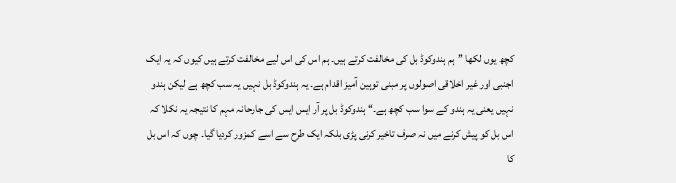کچھ یوں لکھا ’’ہم ہندوکوڈ بل کی مخالفت کرتے ہیں۔ ہم اس کی اس لیے مخالفت کرتے ہیں کیوں کہ یہ ایک اجنبی اور غیر اخلاقی اصولوں پر مبنی توہین آمیز اقدام ہے۔ یہ ہندوکوڈ بل نہیں یہ سب کچھ ہے لیکن ہندو نہیں یعنی یہ ہندو کے سوا سب کچھ ہے۔‘‘ ہندوکوڈ بل پر آر ایس ایس کی جارحانہ مہم کا نتیجہ یہ نکلا کہ اس بل کو پیش کرنے میں نہ صرف تاخیر کرنی پڑی بلکہ ایک طرح سے اسے کمزور کردیا گیا۔ چوں کہ اس بل کا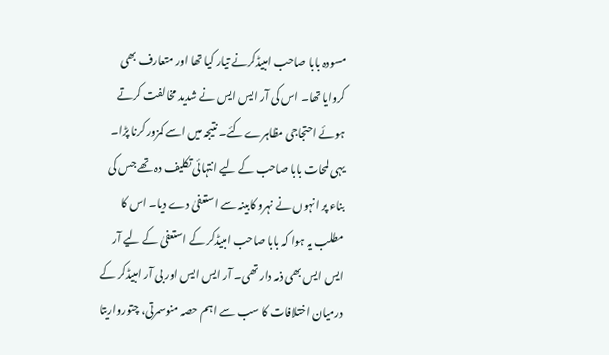مسودہ بابا صاحب امبیڈکرنے تیار کیا تھا اور متعارف بھی کروایا تھا۔ اس کی آر ایس ایس نے شدید مخالفت کرتے ہوئے احتجاجی مظاہرے کئے۔ نتیجہ میں اسے کمزور کرنا پڑا۔ یہی لمحات بابا صاحب کے لیے انتہائی تکلیف دہ تھے جس کی بناء پر انہوں نے نہرو کابینہ سے استعفیٰ دے دیا۔ اس کا مطلب یہ ہوا کہ بابا صاحب امبیڈکر کے استعفیٰ کے لیے آر ایس ایس بھی ذمہ دار تھی۔ آر ایس ایس اور بی آر امبیڈکر کے درمیان اختلافات کا سب سے اہم حصہ منوسمرتی، چتورواریتا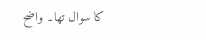کا سوال تھا۔ واضح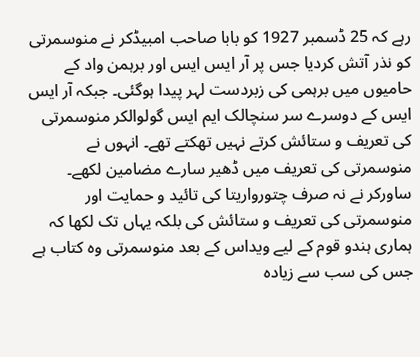رہے کہ 25 ڈسمبر 1927 کو بابا صاحب امبیڈکر نے منوسمرتی کو نذر آتش کردیا جس پر آر ایس ایس اور برہمن واد کے حامیوں میں برہمی کی زبردست لہر پیدا ہوگئی۔ جبکہ آر ایس ایس کے دوسرے سر سنچالک ایم ایس گولوالکر منوسمرتی کی تعریف و ستائش کرتے نہیں تھکتے تھے۔ انہوں نے منوسمرتی کی تعریف میں ڈھیر سارے مضامین لکھے۔ ساورکر نے نہ صرف چتورواریتا کی تائید و حمایت اور منوسمرتی کی تعریف و ستائش کی بلکہ یہاں تک لکھا کہ ہماری ہندو قوم کے لیے ویداس کے بعد منوسمرتی وہ کتاب ہے جس کی سب سے زیادہ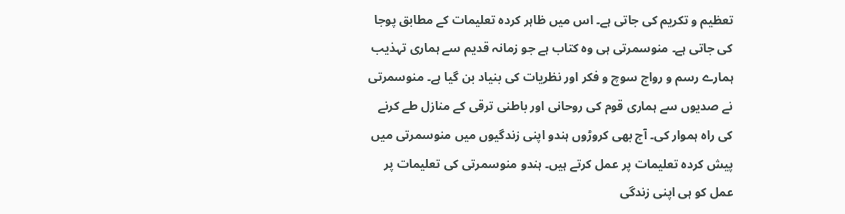تعظیم و تکریم کی جاتی ہے۔ اس میں ظاہر کردہ تعلیمات کے مطابق پوجا کی جاتی ہے۔ منوسمرتی ہی وہ کتاب ہے جو زمانہ قدیم سے ہماری تہذیب ہمارے رسم و رواج سوچ و فکر اور نظریات کی بنیاد بن گیا ہے۔ منوسمرتی نے صدیوں سے ہماری قوم کی روحانی اور باطنی ترقی کے منازل طے کرنے کی راہ ہموار کی۔ آج بھی کروڑوں ہندو اپنی زندگیوں میں منوسمرتی میں پیش کردہ تعلیمات پر عمل کرتے ہیں۔ ہندو منوسمرتی کی تعلیمات پر عمل کو ہی اپنی زندگی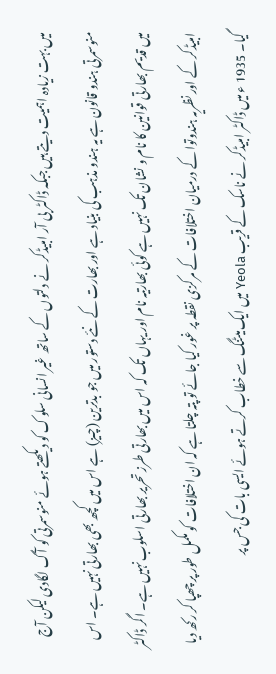میں بہت زیادہ اہمیت دیتے ہیں جبکہ ڈاکٹر بی آر امبیڈکر نے دلتوں کے ساتھ غیر انسانی سلوک کو دیکھتے ہوئے منوسمرتی کو آگ لگادی لیکن آج منوسمرتی ہندو قانون ہے یہ ہندو مذہب کی بنیاد ہے اور بھارت کے نئے دستور میں جو بدترین (چیز) ہے اس میں کچھ بھی بھارتی نہیں ہے۔ اس میں قدیم بھارتی قوانین کا نام و نشان تک نہیں ہے کوئی بھارتیہ نام اور یہاں تک کہ اس میں بھارتی طرز تحریر بھارتی اسلوب نہیں ہے۔ اگر ڈاکٹر امبیڈکر کے اور نظریہ ہندوتوا کے درمیان اختلافات کے مرکزی نقطہ پر غور کیا جائے تو پتہ چلتا ہے کہ ان اختلافات کو مکمل طور پر چھپا کر رکھ دیا گیا۔ 1935 ء میں ڈاکٹر امبیڈکر نے ناسک کے قریب Yeola میں ایک میٹنگ سے خطاب کرتے ہوئے ایسی بات کی جس پر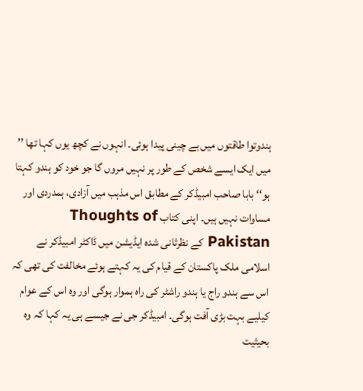ہندوتوا طاقتوں میں بے چینی پیدا ہوئی۔ انہوں نے کچھ یوں کہا تھا ’’ میں ایک ایسے شخص کے طور پر نہیں مروں گا جو خود کو ہندو کہتا ہو‘‘ بابا صاحب امبیڈکر کے مطابق اس مذہب میں آزادی، ہمدردی اور مساوات نہیں ہیں۔ اپنی کتاب Thoughts of Pakistan کے نظرثانی شدہ ایڈیشن میں ڈاکٹر امبیڈکر نے اسلامی ملک پاکستان کے قیام کی یہ کہتے ہوئے مخالفت کی تھی کہ اس سے ہندو راج یا ہندو راشٹر کی راہ ہموار ہوگی اور وہ اس کے عوام کیلیے بہت بڑی آفت ہوگی۔ امبیڈکر جی نے جیسے ہی یہ کہا کہ وہ بحیثیت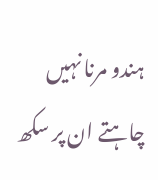ہندو مرنا نہیں چاہتے ان پر سکھ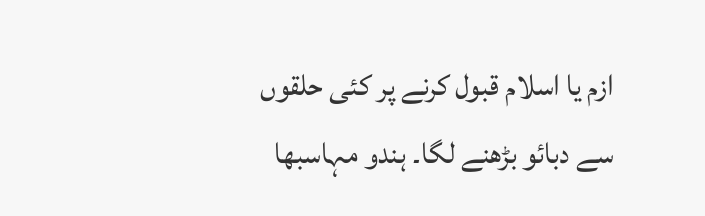ازم یا اسلام قبول کرنے پر کئی حلقوں سے دبائو بڑھنے لگا۔ ہندو مہاسبھا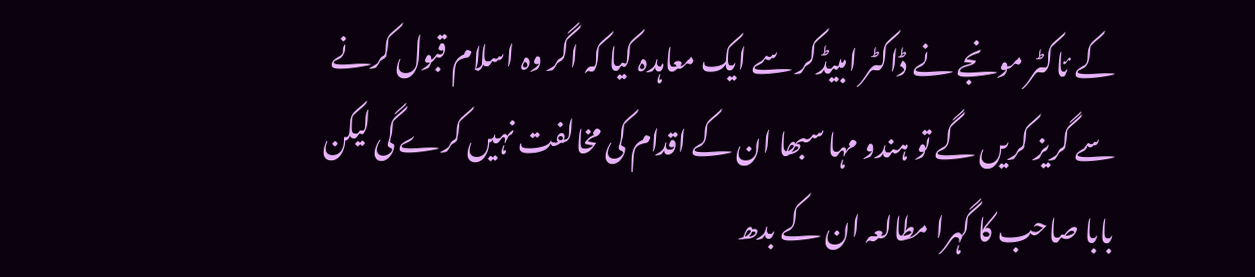کے ئاکٹر مونجے نے ڈاکٹر امبیڈکر سے ایک معاہدہ کیا کہ اگر وہ اسلام قبول کرنے سے گریز کریں گے تو ہندو مہا سبھا ان کے اقدام کی مخالفت نہیں کرے گی لیکن بابا صاحب کا گہرا مطالعہ ان کے بدھ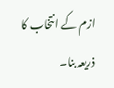ازم کے انتخاب کا ذریعہ بنا۔